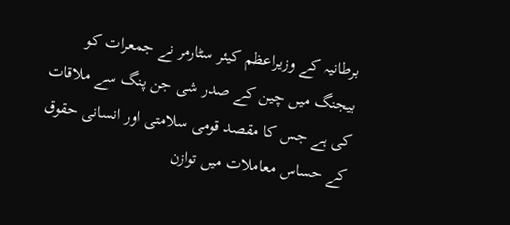برطانیہ کے وزیراعظم کیئر سٹارمر نے جمعرات کو بیجنگ میں چین کے صدر شی جن پنگ سے ملاقات کی ہے جس کا مقصد قومی سلامتی اور انسانی حقوق کے حساس معاملات میں توازن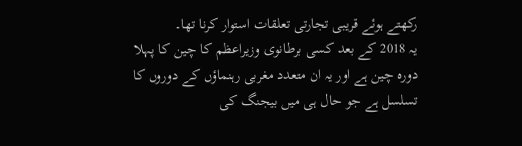رکھتے ہوئے قریبی تجارتی تعلقات استوار کرنا تھا۔
یہ 2018 کے بعد کسی برطانوی وزیراعظم کا چین کا پہلا دورہ چین ہے اور یہ ان متعدد مغربی رہنماؤں کے دوروں کا تسلسل ہے جو حال ہی میں بیجنگ کی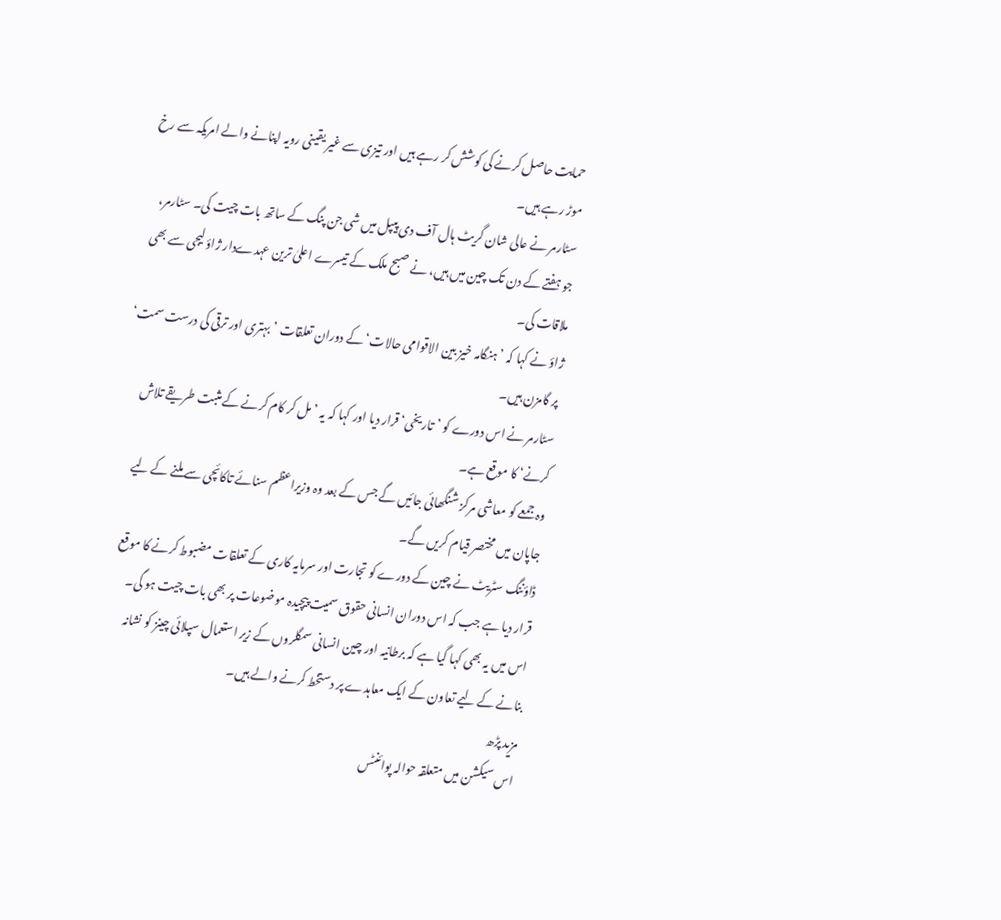حمایت حاصل کرنے کی کوشش کر رہے ہیں اور تیزی سے غیر یقینی رویہ اپنانے والے امریکہ سے رخ موڑ رہے ہیں۔
سٹارمر نے عالی شان گریٹ ہال آف دی پیپل میں شی جن پنگ کے ساتھ بات چیت کی۔ سٹارمر، جو ہفتے کے دن تک چین میں ہیں، نے صبح ملک کے تیسرے اعلیٰ ترین عہدےدار ژاؤ لیجی سے بھی ملاقات کی۔
ژاؤ نے کہا کہ ’ہنگامہ خیز بین الاقوامی حالات‘ کے دوران تعلقات ’بہتری اور ترقی کی درست سمت‘ پر گامزن ہیں۔
سٹارمر نے اس دورے کو ’تاریخی‘ قرار دیا اور کہا کہ یہ ’مل کر کام کرنے کے مثبت طریقے تلاش کرنے‘ کا موقع ہے۔
وہ جمعے کو معاشی مرکز شنگھائی جائیں گے جس کے بعد وہ وزیراعظم سنائے تاکائچی سے ملنے کے لیے جاپان میں مختصر قیام کریں گے۔
ڈاؤننگ سٹریٹ نے چین کے دورے کو تجارت اور سرمایہ کاری کے تعلقات مضبوط کرنے کا موقع قرار دیا ہے جب کہ اس دوران انسانی حقوق سمیت پیچیدہ موضوعات پر بھی بات چیت ہو گی۔
اس میں یہ بھی کہا گیا ہے کہ برطانیہ اور چین انسانی سمگلروں کے زیر استعمال سپلائی چینز کو نشانہ بنانے کے لیے تعاون کے ایک معاہدے پر دستخط کرنے والے ہیں۔
مزید پڑھ
اس سیکشن میں متعلقہ حوالہ پوائنٹس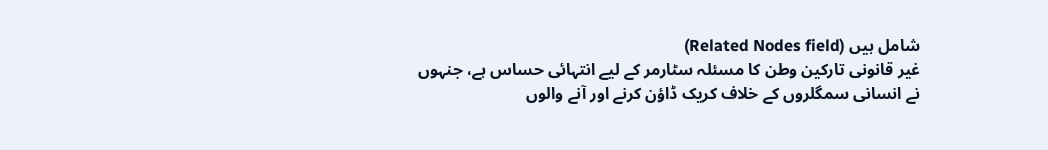شامل ہیں (Related Nodes field)
غیر قانونی تارکین وطن کا مسئلہ سٹارمر کے لیے انتہائی حساس ہے، جنہوں نے انسانی سمگلروں کے خلاف کریک ڈاؤن کرنے اور آنے والوں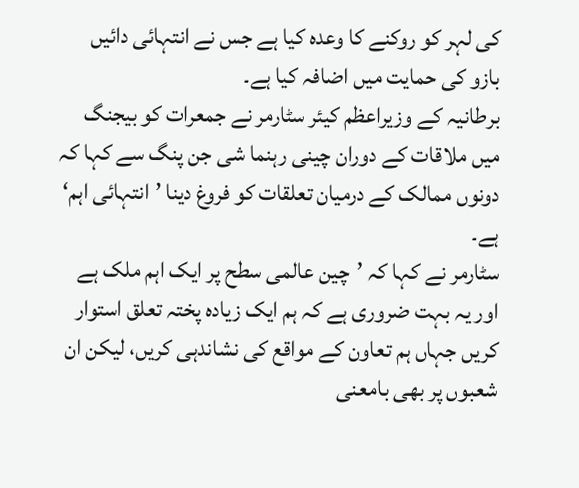کی لہر کو روکنے کا وعدہ کیا ہے جس نے انتہائی دائیں بازو کی حمایت میں اضافہ کیا ہے۔
برطانیہ کے وزیراعظم کیئر سٹارمر نے جمعرات کو بیجنگ میں ملاقات کے دوران چینی رہنما شی جن پنگ سے کہا کہ دونوں ممالک کے درمیان تعلقات کو فروغ دینا ’انتہائی اہم‘ ہے۔
سٹارمر نے کہا کہ ’چین عالمی سطح پر ایک اہم ملک ہے اور یہ بہت ضروری ہے کہ ہم ایک زیادہ پختہ تعلق استوار کریں جہاں ہم تعاون کے مواقع کی نشاندہی کریں، لیکن ان شعبوں پر بھی بامعنی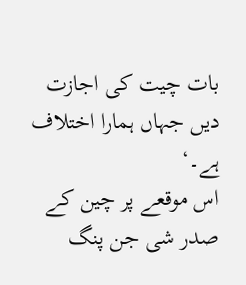بات چیت کی اجازت دیں جہاں ہمارا اختلاف ہے۔‘
اس موقعے پر چین کے صدر شی جن پنگ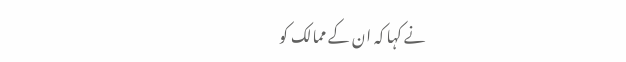نے کہا کہ ان کے ممالک کو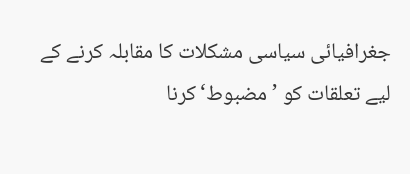جغرافیائی سیاسی مشکلات کا مقابلہ کرنے کے لیے تعلقات کو ’مضبوط‘ کرنا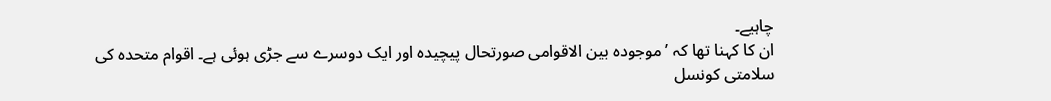چاہیے۔
ان کا کہنا تھا کہ ’موجودہ بین الاقوامی صورتحال پیچیدہ اور ایک دوسرے سے جڑی ہوئی ہے۔ اقوام متحدہ کی سلامتی کونسل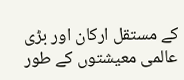کے مستقل ارکان اور بڑی عالمی معیشتوں کے طور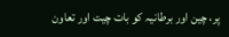پر، چین اور برطانیہ کو بات چیت اور تعاون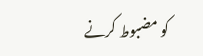کو مضبوط کرنے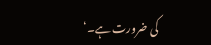کی ضرورت ہے۔‘